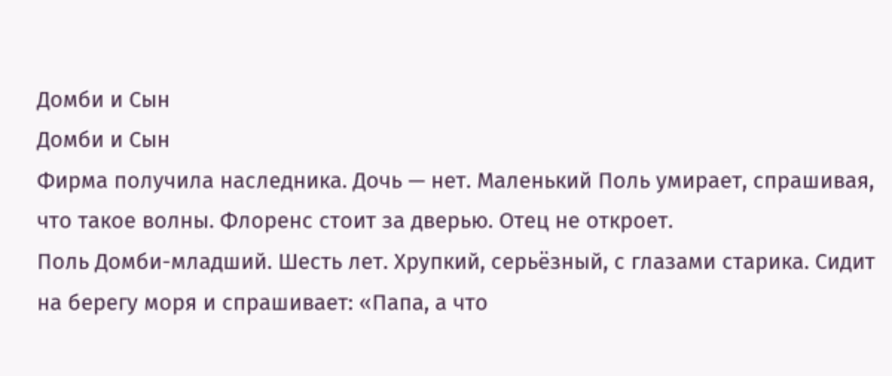Домби и Сын
Домби и Сын
Фирма получила наследника. Дочь — нет. Маленький Поль умирает, спрашивая, что такое волны. Флоренс стоит за дверью. Отец не откроет.
Поль Домби-младший. Шесть лет. Хрупкий, серьёзный, с глазами старика. Сидит на берегу моря и спрашивает: «Папа, а что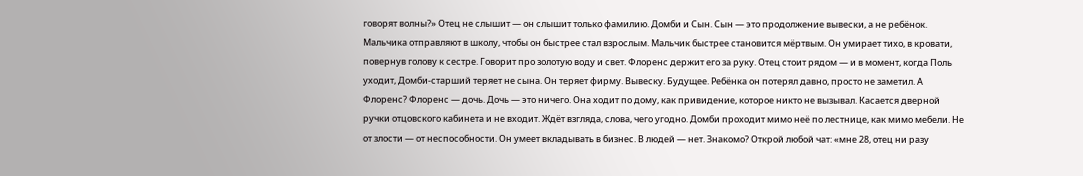говорят волны?» Отец не слышит — он слышит только фамилию. Домби и Сын. Сын — это продолжение вывески, а не ребёнок. Мальчика отправляют в школу, чтобы он быстрее стал взрослым. Мальчик быстрее становится мёртвым. Он умирает тихо, в кровати, повернув голову к сестре. Говорит про золотую воду и свет. Флоренс держит его за руку. Отец стоит рядом — и в момент, когда Поль уходит, Домби-старший теряет не сына. Он теряет фирму. Вывеску. Будущее. Ребёнка он потерял давно, просто не заметил. А Флоренс? Флоренс — дочь. Дочь — это ничего. Она ходит по дому, как привидение, которое никто не вызывал. Касается дверной ручки отцовского кабинета и не входит. Ждёт взгляда, слова, чего угодно. Домби проходит мимо неё по лестнице, как мимо мебели. Не от злости — от неспособности. Он умеет вкладывать в бизнес. В людей — нет. Знакомо? Открой любой чат: «мне 28, отец ни разу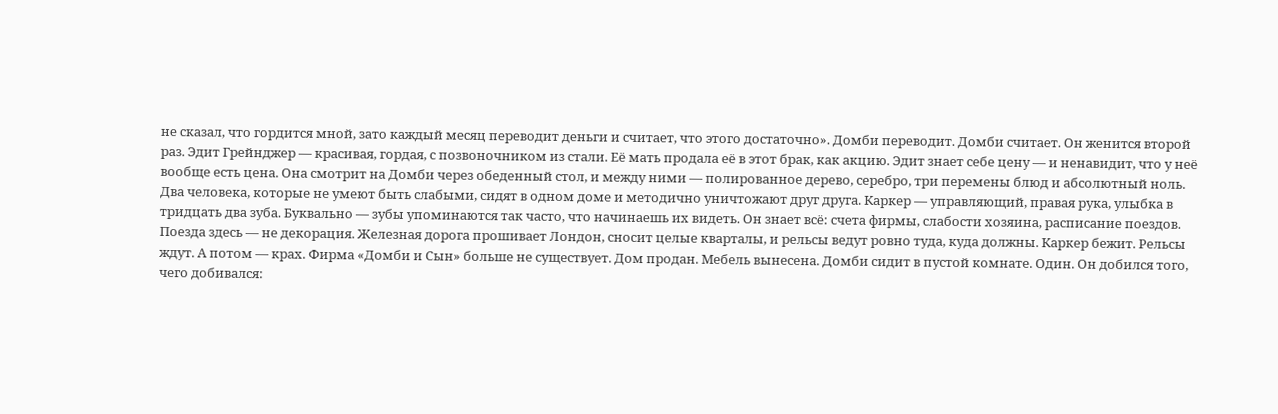не сказал, что гордится мной, зато каждый месяц переводит деньги и считает, что этого достаточно». Домби переводит. Домби считает. Он женится второй раз. Эдит Грейнджер — красивая, гордая, с позвоночником из стали. Её мать продала её в этот брак, как акцию. Эдит знает себе цену — и ненавидит, что у неё вообще есть цена. Она смотрит на Домби через обеденный стол, и между ними — полированное дерево, серебро, три перемены блюд и абсолютный ноль. Два человека, которые не умеют быть слабыми, сидят в одном доме и методично уничтожают друг друга. Каркер — управляющий, правая рука, улыбка в тридцать два зуба. Буквально — зубы упоминаются так часто, что начинаешь их видеть. Он знает всё: счета фирмы, слабости хозяина, расписание поездов. Поезда здесь — не декорация. Железная дорога прошивает Лондон, сносит целые кварталы, и рельсы ведут ровно туда, куда должны. Каркер бежит. Рельсы ждут. А потом — крах. Фирма «Домби и Сын» больше не существует. Дом продан. Мебель вынесена. Домби сидит в пустой комнате. Один. Он добился того, чего добивался: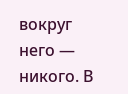вокруг него — никого. В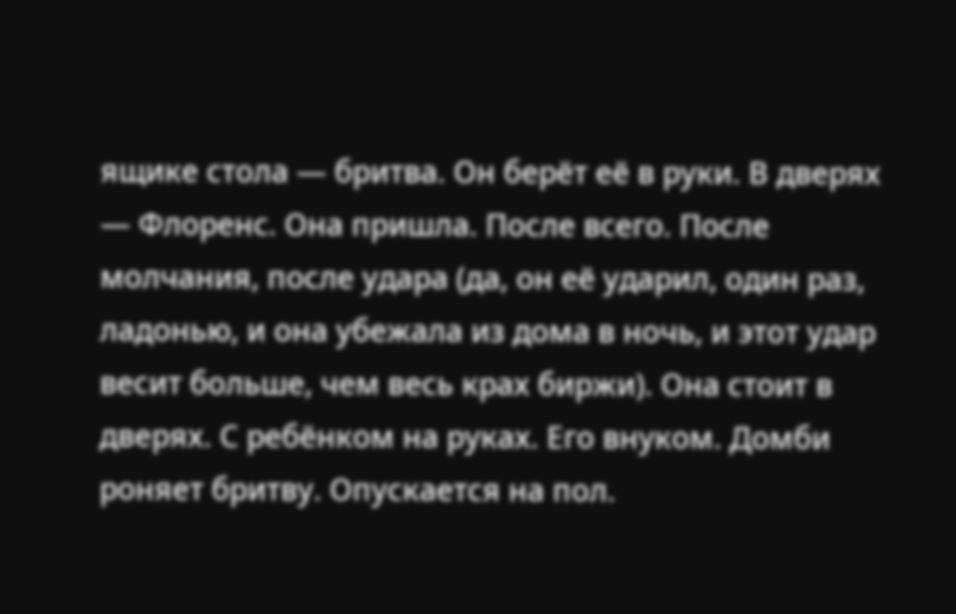ящике стола — бритва. Он берёт её в руки. В дверях — Флоренс. Она пришла. После всего. После молчания, после удара (да, он её ударил, один раз, ладонью, и она убежала из дома в ночь, и этот удар весит больше, чем весь крах биржи). Она стоит в дверях. С ребёнком на руках. Его внуком. Домби роняет бритву. Опускается на пол.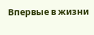Впервые в жизни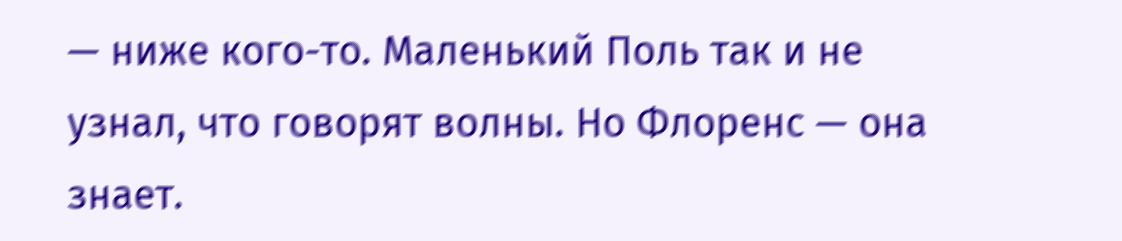— ниже кого-то. Маленький Поль так и не узнал, что говорят волны. Но Флоренс — она знает.